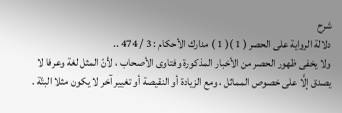شرح
دلالة الرواية على الحصر ( 1 )( 1 ) مدارك الأحكام : 3 / 474 ..
ولا يخفى ظهور الحصر من الأخبار المذكورة وفتاوى الأصحاب ، لأنّ المثل لغة وعرفا لا يصدق إلَّا على خصوص المماثل ، ومع الزيادة أو النقيصة أو تغيير آخر لا يكون مثلا البتّة .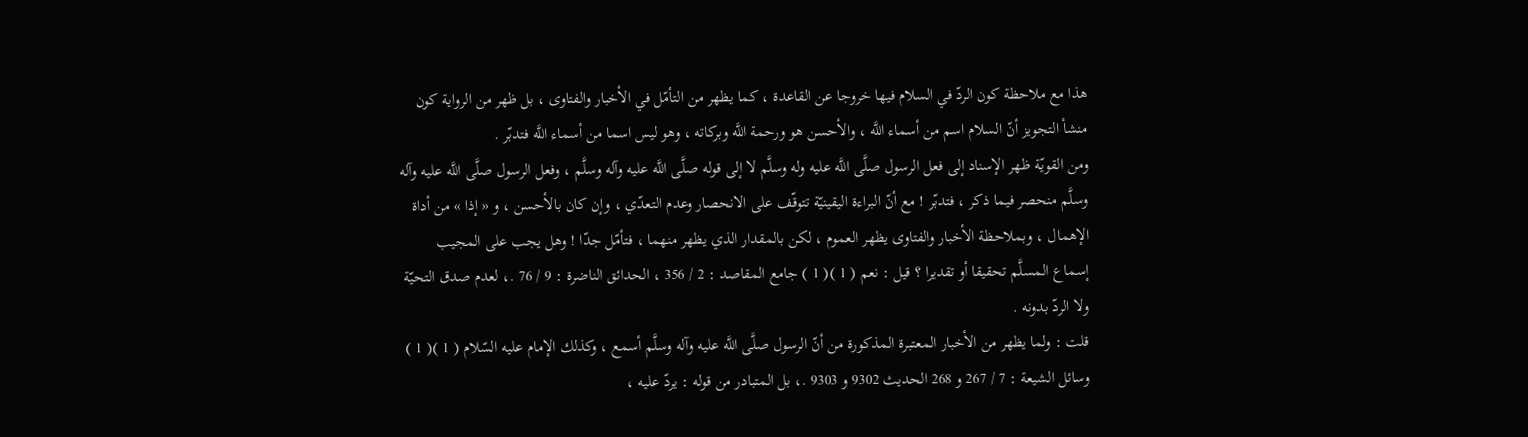هذا مع ملاحظة كون الردّ في السلام فيها خروجا عن القاعدة ، كما يظهر من التأمّل في الأخبار والفتاوى ، بل ظهر من الرواية كون منشأ التجويز أنّ السلام اسم من أسماء اللَّه ، والأحسن هو ورحمة اللَّه وبركاته ، وهو ليس اسما من أسماء اللَّه فتدبّر .
ومن القويّة ظهر الإسناد إلى فعل الرسول صلَّى اللَّه عليه وله وسلَّم لا إلى قوله صلَّى اللَّه عليه وآله وسلَّم ، وفعل الرسول صلَّى اللَّه عليه وآله وسلَّم منحصر فيما ذكر ، فتدبّر ! مع أنّ البراءة اليقينيّة تتوقّف على الانحصار وعدم التعدّي ، وإن كان بالأحسن ، و « إذا » من أداة الإهمال ، وبملاحظة الأخبار والفتاوى يظهر العموم ، لكن بالمقدار الذي يظهر منهما ، فتأمّل جدّا ! وهل يجب على المجيب إسماع المسلَّم تحقيقا أو تقديرا ؟ قيل : نعم ( 1 )( 1 ) جامع المقاصد : 2 / 356 ، الحدائق الناضرة : 9 / 76 .، لعدم صدق التحيّة ولا الردّ بدونه .
قلت : ولما يظهر من الأخبار المعتبرة المذكورة من أنّ الرسول صلَّى اللَّه عليه وآله وسلَّم أسمع ، وكذلك الإمام عليه السّلام ( 1 )( 1 ) وسائل الشيعة : 7 / 267 و 268 الحديث 9302 و 9303 .، بل المتبادر من قوله : يردّ عليه ،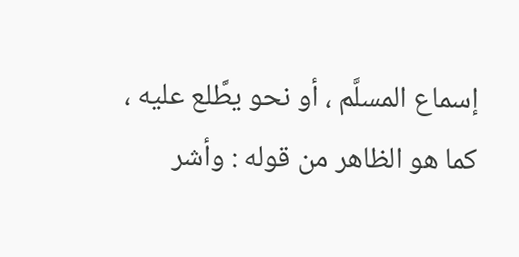إسماع المسلَّم ، أو نحو يطَّلع عليه ، كما هو الظاهر من قوله : وأشر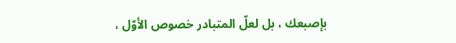بإصبعك ، بل لعلّ المتبادر خصوص الأوّل ،